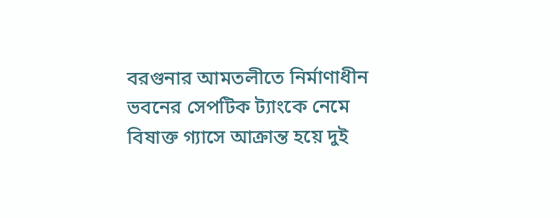বরগুনার আমতলীতে নির্মাণাধীন ভবনের সেপটিক ট্যাংকে নেমে বিষাক্ত গ্যাসে আক্রান্ত হয়ে দুই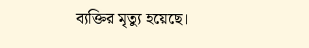ব্যক্তির মৃত্যু হয়েছে।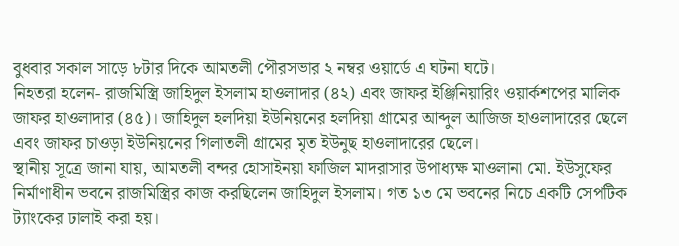বুধবার সকাল সাড়ে ৮টার দিকে আমতলী পৌরসভার ২ নম্বর ওয়ার্ডে এ ঘটনা ঘটে।
নিহতরা হলেন- রাজমিস্ত্রি জাহিদুল ইসলাম হাওলাদার (৪২) এবং জাফর ইঞ্জিনিয়ারিং ওয়ার্কশপের মালিক জাফর হাওলাদার (৪৫)। জাহিদুল হলদিয়া ইউনিয়নের হলদিয়া গ্রামের আব্দুল আজিজ হাওলাদারের ছেলে এবং জাফর চাওড়া ইউনিয়নের গিলাতলী গ্রামের মৃত ইউনুছ হাওলাদারের ছেলে।
স্থানীয় সূত্রে জানা যায়, আমতলী বন্দর হোসাইনয়া ফাজিল মাদরাসার উপাধ্যক্ষ মাওলানা মো. ইউসুফের নির্মাণাধীন ভবনে রাজমিস্ত্রির কাজ করছিলেন জাহিদুল ইসলাম। গত ১৩ মে ভবনের নিচে একটি সেপটিক ট্যাংকের ঢালাই করা হয়।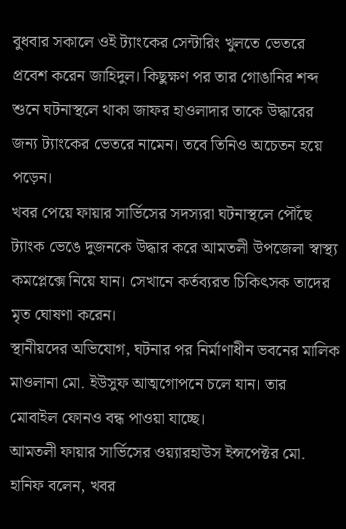বুধবার সকালে ওই ট্যাংকের সেন্টারিং খুলতে ভেতরে প্রবেশ করেন জাহিদুল। কিছুক্ষণ পর তার গোঙানির শব্দ শুনে ঘটনাস্থলে থাকা জাফর হাওলাদার তাকে উদ্ধারের জন্য ট্যাংকের ভেতরে নামেন। তবে তিনিও অচেতন হয়ে পড়েন।
খবর পেয়ে ফায়ার সার্ভিসের সদস্যরা ঘটনাস্থলে পৌঁছে ট্যাংক ভেঙে দুজনকে উদ্ধার করে আমতলী উপজেলা স্বাস্থ্য কমপ্লেক্সে নিয়ে যান। সেখানে কর্তব্যরত চিকিৎসক তাদের মৃত ঘোষণা করেন।
স্থানীয়দের অভিযোগ, ঘটনার পর নির্মাণাধীন ভবনের মালিক মাওলানা মো. ইউসুফ আত্মগোপনে চলে যান। তার মোবাইল ফোনও বন্ধ পাওয়া যাচ্ছে।
আমতলী ফায়ার সার্ভিসের ওয়্যারহাউস ইন্সপেক্টর মো. হানিফ বলেন, খবর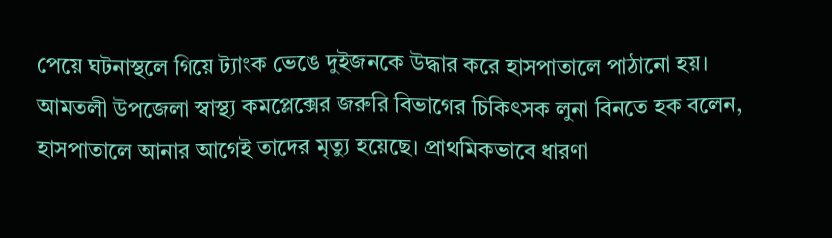পেয়ে ঘটনাস্থলে গিয়ে ট্যাংক ভেঙে দুইজনকে উদ্ধার করে হাসপাতালে পাঠানো হয়।
আমতলী উপজেলা স্বাস্থ্য কমপ্লেক্সের জরুরি বিভাগের চিকিৎসক লুনা বিনতে হক বলেন, হাসপাতালে আনার আগেই তাদের মৃত্যু হয়েছে। প্রাথমিকভাবে ধারণা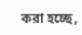করা হচ্ছে,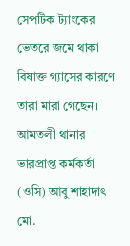সেপটিক ট্যাংকের ভেতরে জমে থাকা বিষাক্ত গ্যাসের কারণে তারা মারা গেছেন।
আমতলী থানার ভারপ্রাপ্ত কর্মকর্তা (ওসি) আবু শাহাদাৎ মো.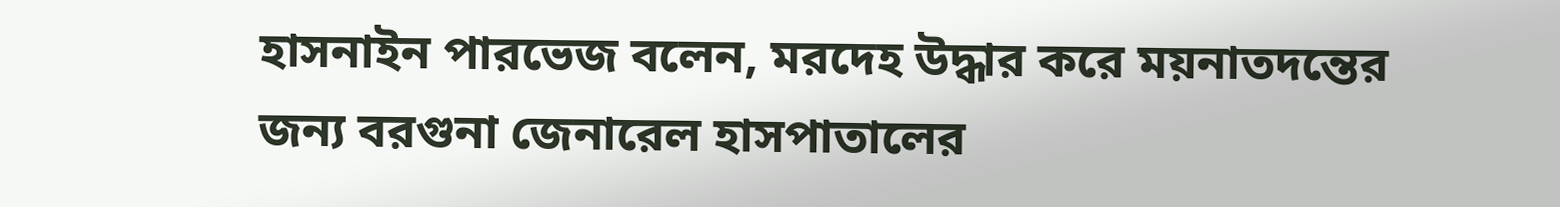হাসনাইন পারভেজ বলেন, মরদেহ উদ্ধার করে ময়নাতদন্তের জন্য বরগুনা জেনারেল হাসপাতালের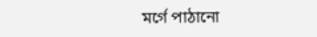মর্গে পাঠানো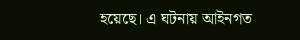হয়েছে। এ ঘটনায় আইনগত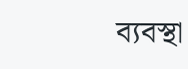ব্যবস্থা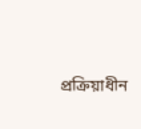প্রক্রিয়াধীন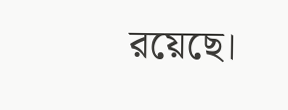রয়েছে।